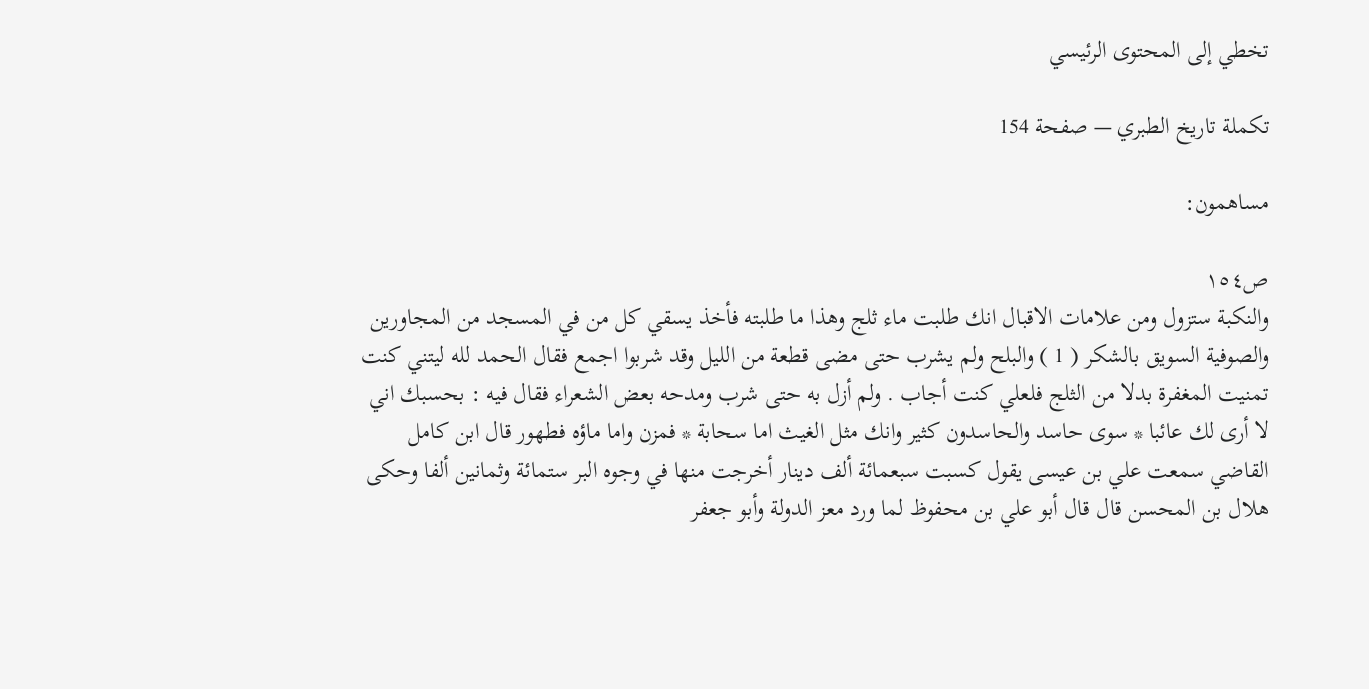تخطي إلى المحتوى الرئيسي

تكملة تاريخ الطبري — صفحة 154

مساهمون:

ص١٥٤
والنكبة ستزول ومن علامات الاقبال انك طلبت ماء ثلج وهذا ما طلبته فأخذ يسقي كل من في المسجد من المجاورين والصوفية السويق بالشكر ( 1 ) والبلح ولم يشرب حتى مضى قطعة من الليل وقد شربوا اجمع فقال الحمد لله ليتني كنت تمنيت المغفرة بدلا من الثلج فلعلي كنت أجاب . ولم أزل به حتى شرب ومدحه بعض الشعراء فقال فيه : بحسبك اني لا أرى لك عائبا * سوى حاسد والحاسدون كثير وانك مثل الغيث اما سحابة * فمزن واما ماؤه فطهور قال ابن كامل القاضي سمعت علي بن عيسى يقول كسبت سبعمائة ألف دينار أخرجت منها في وجوه البر ستمائة وثمانين ألفا وحكى هلال بن المحسن قال قال أبو علي بن محفوظ لما ورد معز الدولة وأبو جعفر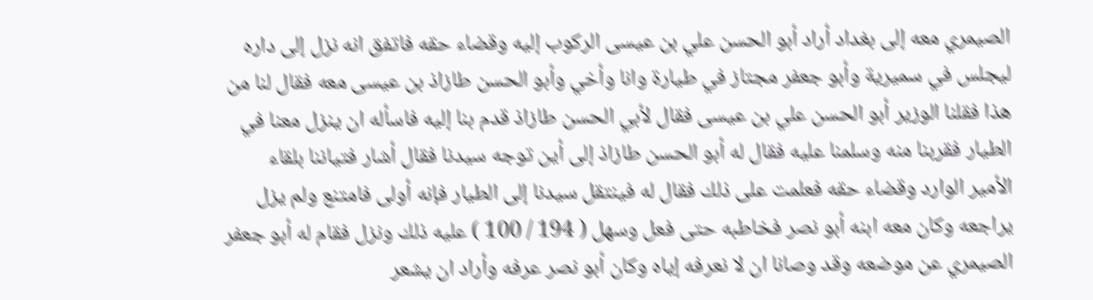الصيمري معه إلى بغداد أراد أبو الحسن علي بن عيسى الركوب إليه وقضاء حقه فاتفق انه نزل إلى داره ليجلس في سميرية وأبو جعفر مجتاز في طيارة وانا وأخي وأبو الحسن طازاذ بن عيسى معه فقال لنا من هذا فقلنا الوزير أبو الحسن علي بن عيسى فقال لأبي الحسن طازاذ قدم بنا إليه فاسأله ان ينزل معنا في الطيار فقربنا منه وسلمنا عليه فقال له أبو الحسن طازاذ إلى أين توجه سيدنا فقال أشار فتياننا بلقاء الأمير الوارد وقضاء حقه فعلمت على ذلك فقال له فينتقل سيدنا إلى الطيار فإنه أولى فامتنع ولم يزل يراجعه وكان معه ابنه أبو نصر فخاطبه حتى فعل وسهل ( 194 / 100 ) عليه ذلك ونزل فقام له أبو جعفر الصيمري عن موضعه وقد وصانا ان لا نعرفه إياه وكان أبو نصر عرفه وأراد ان يشعر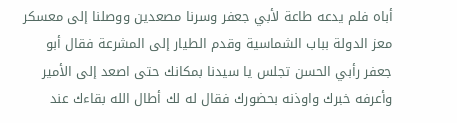أباه فلم يدعه طاعة لأبي جعفر وسرنا مصعدين ووصلنا إلى معسكر معز الدولة بباب الشماسية وقدم الطيار إلى المشرعة فقال أبو جعفر رأبي الحسن تجلس يا سيدنا بمكانك حتى اصعد إلى الأمير وأعرفه خبرك واوذنه بحضورك فقال له لك أطال الله بقاءك عند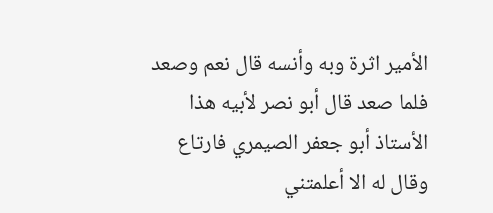الأمير اثرة وبه وأنسه قال نعم وصعد فلما صعد قال أبو نصر لأبيه هذا الأستاذ أبو جعفر الصيمري فارتاع وقال له الا أعلمتني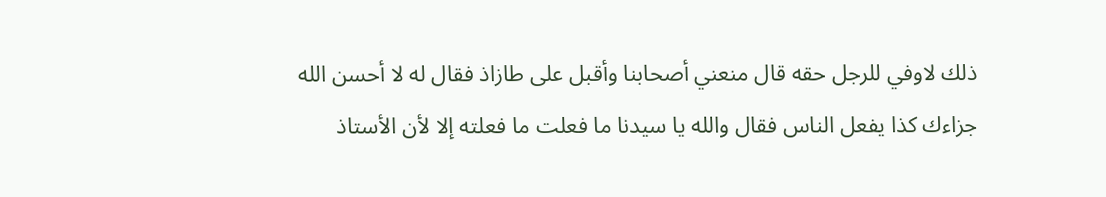ذلك لاوفي للرجل حقه قال منعني أصحابنا وأقبل على طازاذ فقال له لا أحسن الله جزاءك كذا يفعل الناس فقال والله يا سيدنا ما فعلت ما فعلته إلا لأن الأستاذ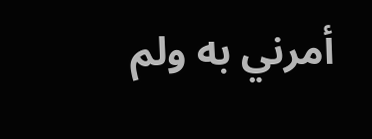أمرني به ولم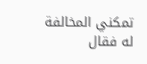تمكني المخالفة له فقال